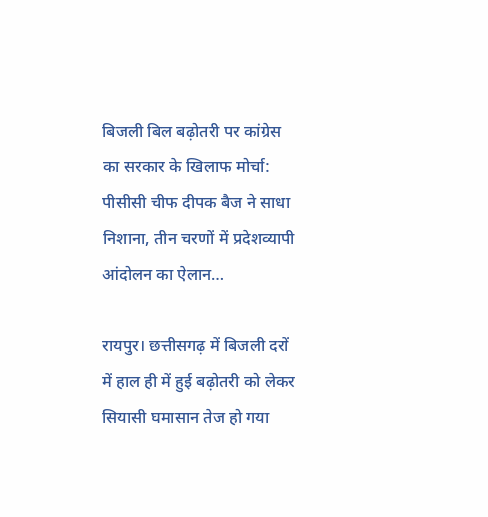बिजली बिल बढ़ोतरी पर कांग्रेस का सरकार के खिलाफ मोर्चा: पीसीसी चीफ दीपक बैज ने साधा निशाना, तीन चरणों में प्रदेशव्यापी आंदोलन का ऐलान…

रायपुर। छत्तीसगढ़ में बिजली दरों में हाल ही में हुई बढ़ोतरी को लेकर सियासी घमासान तेज हो गया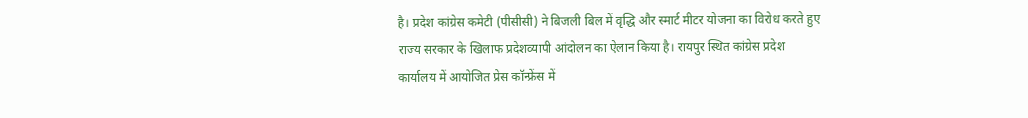है। प्रदेश कांग्रेस कमेटी (पीसीसी) ने बिजली बिल में वृद्धि और स्मार्ट मीटर योजना का विरोध करते हुए राज्य सरकार के खिलाफ प्रदेशव्यापी आंदोलन का ऐलान किया है। रायपुर स्थित कांग्रेस प्रदेश कार्यालय में आयोजित प्रेस कॉन्फ्रेंस में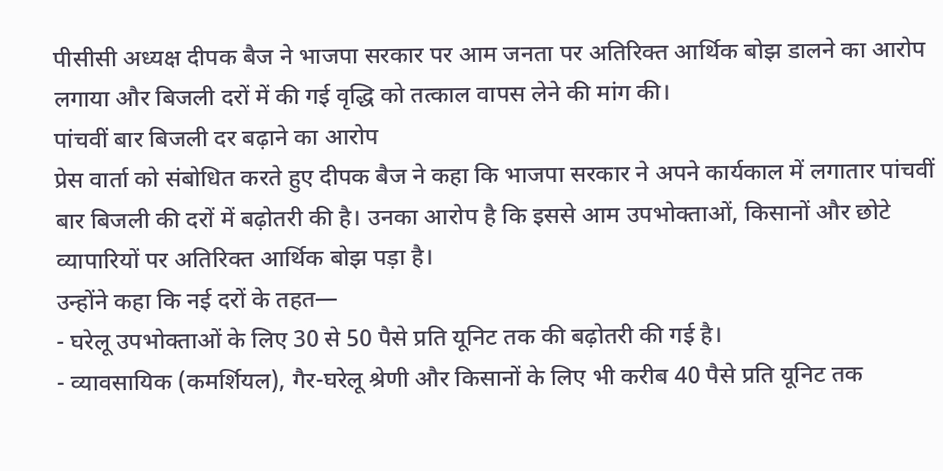पीसीसी अध्यक्ष दीपक बैज ने भाजपा सरकार पर आम जनता पर अतिरिक्त आर्थिक बोझ डालने का आरोप लगाया और बिजली दरों में की गई वृद्धि को तत्काल वापस लेने की मांग की।
पांचवीं बार बिजली दर बढ़ाने का आरोप
प्रेस वार्ता को संबोधित करते हुए दीपक बैज ने कहा कि भाजपा सरकार ने अपने कार्यकाल में लगातार पांचवीं बार बिजली की दरों में बढ़ोतरी की है। उनका आरोप है कि इससे आम उपभोक्ताओं, किसानों और छोटे व्यापारियों पर अतिरिक्त आर्थिक बोझ पड़ा है।
उन्होंने कहा कि नई दरों के तहत—
- घरेलू उपभोक्ताओं के लिए 30 से 50 पैसे प्रति यूनिट तक की बढ़ोतरी की गई है।
- व्यावसायिक (कमर्शियल), गैर-घरेलू श्रेणी और किसानों के लिए भी करीब 40 पैसे प्रति यूनिट तक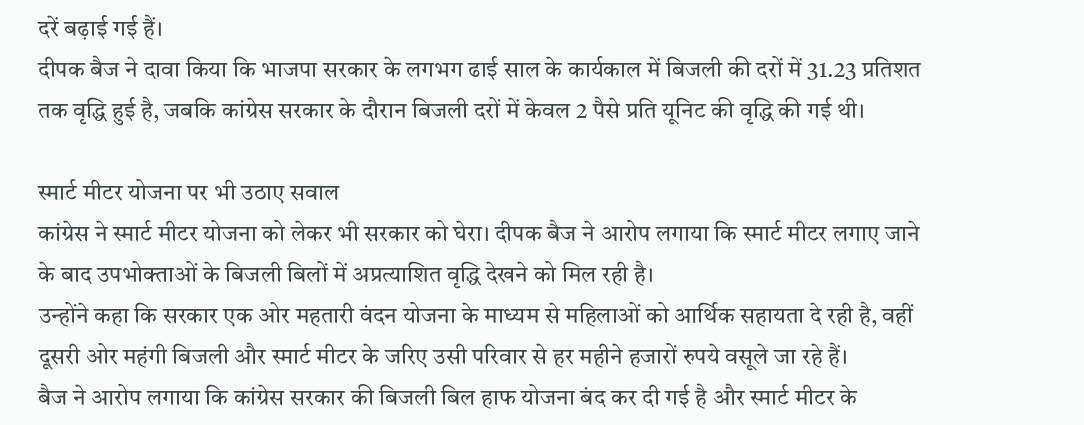दरें बढ़ाई गई हैं।
दीपक बैज ने दावा किया कि भाजपा सरकार के लगभग ढाई साल के कार्यकाल में बिजली की दरों में 31.23 प्रतिशत तक वृद्धि हुई है, जबकि कांग्रेस सरकार के दौरान बिजली दरों में केवल 2 पैसे प्रति यूनिट की वृद्धि की गई थी।

स्मार्ट मीटर योजना पर भी उठाए सवाल
कांग्रेस ने स्मार्ट मीटर योजना को लेकर भी सरकार को घेरा। दीपक बैज ने आरोप लगाया कि स्मार्ट मीटर लगाए जाने के बाद उपभोक्ताओं के बिजली बिलों में अप्रत्याशित वृद्धि देखने को मिल रही है।
उन्होंने कहा कि सरकार एक ओर महतारी वंदन योजना के माध्यम से महिलाओं को आर्थिक सहायता दे रही है, वहीं दूसरी ओर महंगी बिजली और स्मार्ट मीटर के जरिए उसी परिवार से हर महीने हजारों रुपये वसूले जा रहे हैं।
बैज ने आरोप लगाया कि कांग्रेस सरकार की बिजली बिल हाफ योजना बंद कर दी गई है और स्मार्ट मीटर के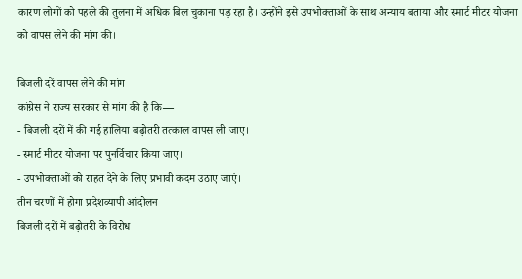कारण लोगों को पहले की तुलना में अधिक बिल चुकाना पड़ रहा है। उन्होंने इसे उपभोक्ताओं के साथ अन्याय बताया और स्मार्ट मीटर योजना को वापस लेने की मांग की।

बिजली दरें वापस लेने की मांग
कांग्रेस ने राज्य सरकार से मांग की है कि—
- बिजली दरों में की गई हालिया बढ़ोतरी तत्काल वापस ली जाए।
- स्मार्ट मीटर योजना पर पुनर्विचार किया जाए।
- उपभोक्ताओं को राहत देने के लिए प्रभावी कदम उठाए जाएं।
तीन चरणों में होगा प्रदेशव्यापी आंदोलन
बिजली दरों में बढ़ोतरी के विरोध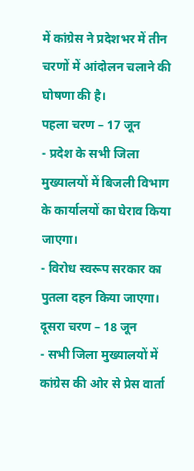में कांग्रेस ने प्रदेशभर में तीन चरणों में आंदोलन चलाने की घोषणा की है।
पहला चरण – 17 जून
- प्रदेश के सभी जिला मुख्यालयों में बिजली विभाग के कार्यालयों का घेराव किया जाएगा।
- विरोध स्वरूप सरकार का पुतला दहन किया जाएगा।
दूसरा चरण – 18 जून
- सभी जिला मुख्यालयों में कांग्रेस की ओर से प्रेस वार्ता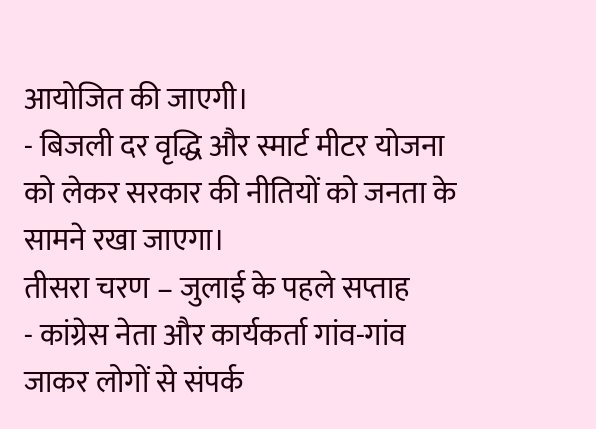आयोजित की जाएगी।
- बिजली दर वृद्धि और स्मार्ट मीटर योजना को लेकर सरकार की नीतियों को जनता के सामने रखा जाएगा।
तीसरा चरण – जुलाई के पहले सप्ताह
- कांग्रेस नेता और कार्यकर्ता गांव-गांव जाकर लोगों से संपर्क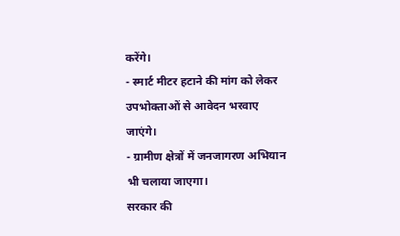करेंगे।
- स्मार्ट मीटर हटाने की मांग को लेकर उपभोक्ताओं से आवेदन भरवाए जाएंगे।
- ग्रामीण क्षेत्रों में जनजागरण अभियान भी चलाया जाएगा।
सरकार की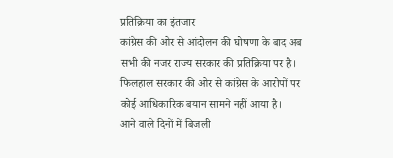प्रतिक्रिया का इंतजार
कांग्रेस की ओर से आंदोलन की घोषणा के बाद अब सभी की नजर राज्य सरकार की प्रतिक्रिया पर है। फिलहाल सरकार की ओर से कांग्रेस के आरोपों पर कोई आधिकारिक बयान सामने नहीं आया है।
आने वाले दिनों में बिजली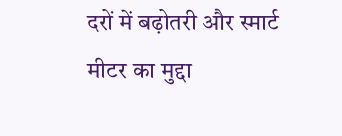दरों में बढ़ोतरी और स्मार्ट मीटर का मुद्दा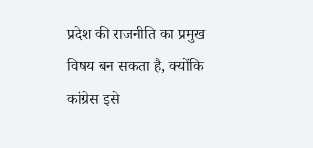प्रदेश की राजनीति का प्रमुख विषय बन सकता है, क्योंकि कांग्रेस इसे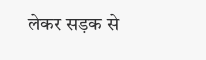लेकर सड़क से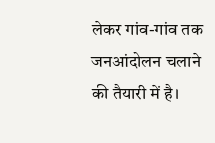लेकर गांव-गांव तक जनआंदोलन चलाने की तैयारी में है।